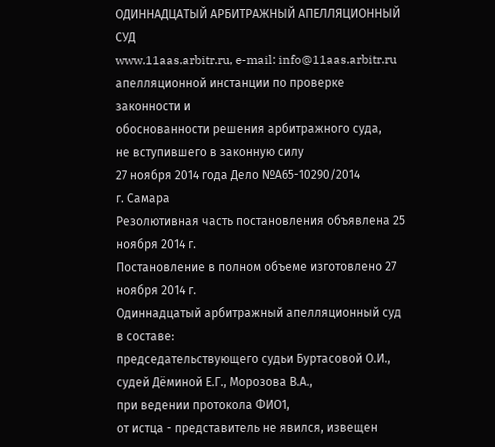ОДИННАДЦАТЫЙ АРБИТРАЖНЫЙ АПЕЛЛЯЦИОННЫЙ СУД
www.11aas.arbitr.ru, e-mail: info@11aas.arbitr.ru
апелляционной инстанции по проверке законности и
обоснованности решения арбитражного суда,
не вступившего в законную силу
27 ноября 2014 года Дело №А65-10290/2014
г. Самара
Резолютивная часть постановления объявлена 25 ноября 2014 г.
Постановление в полном объеме изготовлено 27 ноября 2014 г.
Одиннадцатый арбитражный апелляционный суд в составе:
председательствующего судьи Буртасовой О.И.,
судей Дёминой Е.Г., Морозова В.А.,
при ведении протокола ФИО1,
от истца - представитель не явился, извещен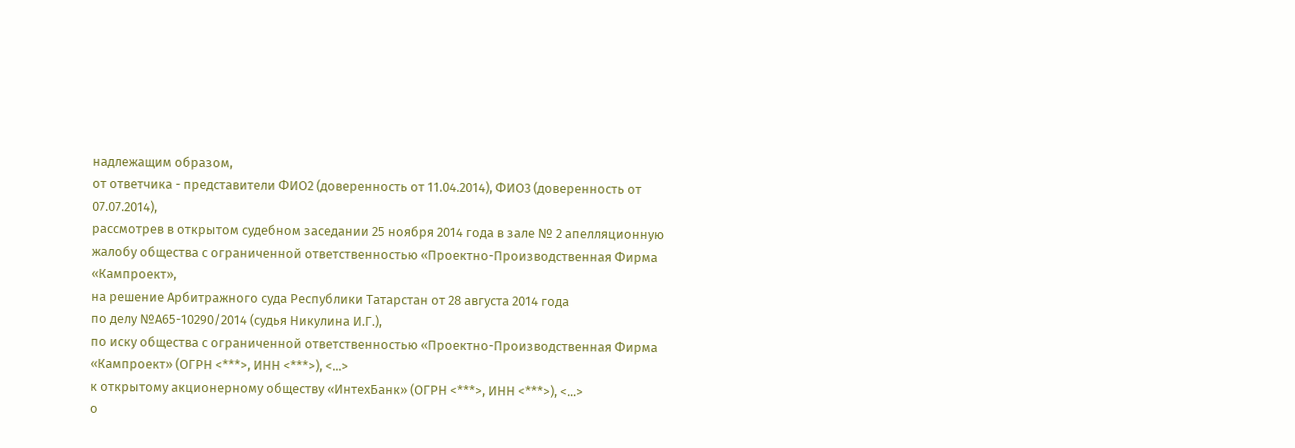надлежащим образом,
от ответчика - представители ФИО2 (доверенность от 11.04.2014), ФИО3 (доверенность от 07.07.2014),
рассмотрев в открытом судебном заседании 25 ноября 2014 года в зале № 2 апелляционную жалобу общества с ограниченной ответственностью «Проектно-Производственная Фирма «Кампроект»,
на решение Арбитражного суда Республики Татарстан от 28 августа 2014 года
по делу №А65-10290/2014 (судья Никулина И.Г.),
по иску общества с ограниченной ответственностью «Проектно-Производственная Фирма «Кампроект» (ОГРН <***>, ИНН <***>), <...>
к открытому акционерному обществу «ИнтехБанк» (ОГРН <***>, ИНН <***>), <...>
о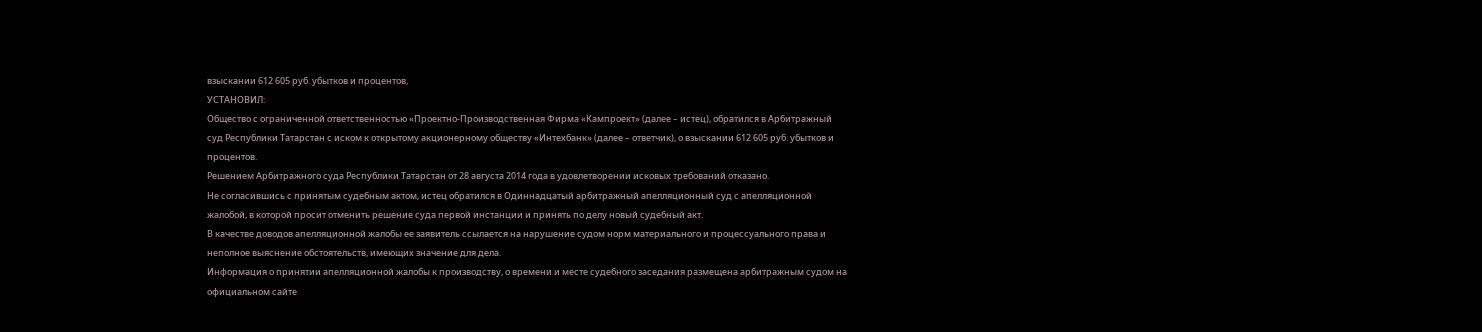взыскании 612 605 руб. убытков и процентов,
УСТАНОВИЛ:
Общество с ограниченной ответственностью «Проектно-Производственная Фирма «Кампроект» (далее – истец), обратился в Арбитражный суд Республики Татарстан с иском к открытому акционерному обществу «Интехбанк» (далее – ответчик), о взыскании 612 605 руб. убытков и процентов.
Решением Арбитражного суда Республики Татарстан от 28 августа 2014 года в удовлетворении исковых требований отказано.
Не согласившись с принятым судебным актом, истец обратился в Одиннадцатый арбитражный апелляционный суд с апелляционной жалобой, в которой просит отменить решение суда первой инстанции и принять по делу новый судебный акт.
В качестве доводов апелляционной жалобы ее заявитель ссылается на нарушение судом норм материального и процессуального права и неполное выяснение обстоятельств, имеющих значение для дела.
Информация о принятии апелляционной жалобы к производству, о времени и месте судебного заседания размещена арбитражным судом на официальном сайте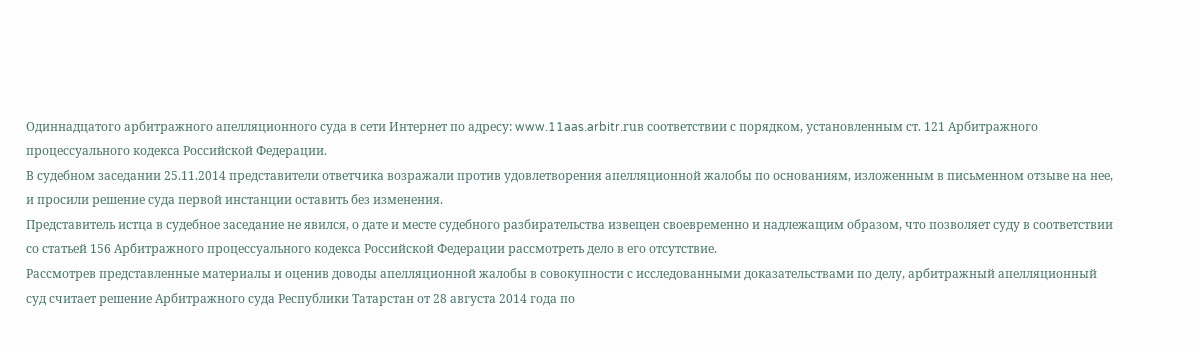Одиннадцатого арбитражного апелляционного суда в сети Интернет по адресу: www.11aas.arbitr.ruв соответствии с порядком, установленным ст. 121 Арбитражного процессуального кодекса Российской Федерации.
В судебном заседании 25.11.2014 представители ответчика возражали против удовлетворения апелляционной жалобы по основаниям, изложенным в письменном отзыве на нее, и просили решение суда первой инстанции оставить без изменения.
Представитель истца в судебное заседание не явился, о дате и месте судебного разбирательства извещен своевременно и надлежащим образом, что позволяет суду в соответствии со статьей 156 Арбитражного процессуального кодекса Российской Федерации рассмотреть дело в его отсутствие.
Рассмотрев представленные материалы и оценив доводы апелляционной жалобы в совокупности с исследованными доказательствами по делу, арбитражный апелляционный суд считает решение Арбитражного суда Республики Татарстан от 28 августа 2014 года по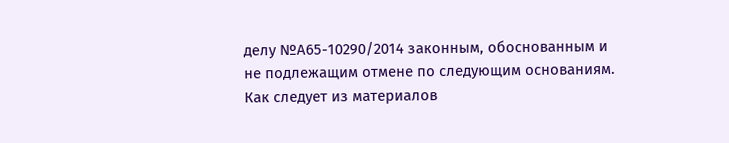делу №А65-10290/2014 законным, обоснованным и не подлежащим отмене по следующим основаниям.
Как следует из материалов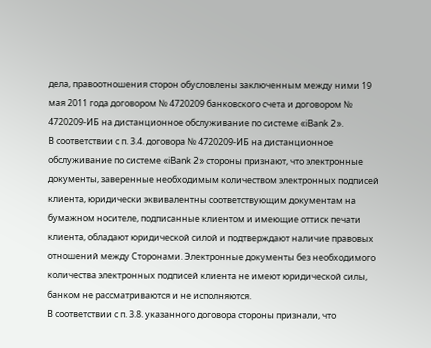дела, правоотношения сторон обусловлены заключенным между ними 19 мая 2011 года договором № 4720209 банковского счета и договором № 4720209-ИБ на дистанционное обслуживание по системе «iBank 2».
В соответствии с п. 3.4. договора № 4720209-ИБ на дистанционное обслуживание по системе «iBank 2» стороны признают, что электронные документы, заверенные необходимым количеством электронных подписей клиента, юридически эквивалентны соответствующим документам на бумажном носителе, подписанные клиентом и имеющие оттиск печати клиента, обладают юридической силой и подтверждают наличие правовых отношений между Сторонами. Электронные документы без необходимого количества электронных подписей клиента не имеют юридической силы, банком не рассматриваются и не исполняются.
В соответствии с п. 3.8. указанного договора стороны признали, что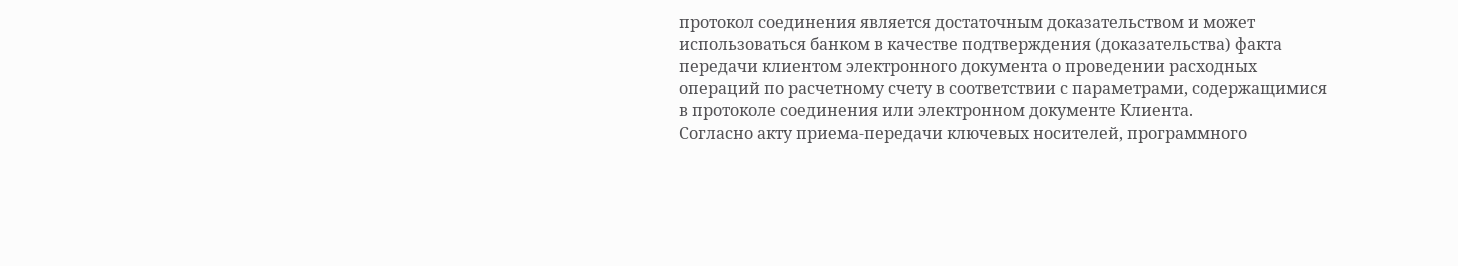протокол соединения является достаточным доказательством и может использоваться банком в качестве подтверждения (доказательства) факта передачи клиентом электронного документа о проведении расходных операций по расчетному счету в соответствии с параметрами, содержащимися в протоколе соединения или электронном документе Клиента.
Согласно акту приема-передачи ключевых носителей, программного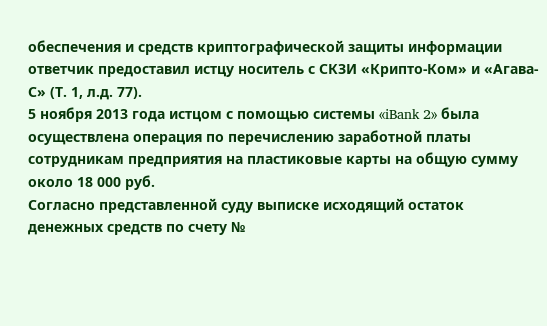обеспечения и средств криптографической защиты информации ответчик предоставил истцу носитель с СКЗИ «Крипто-Ком» и «Агава-С» (Т. 1, л.д. 77).
5 ноября 2013 года истцом с помощью системы «iBank 2» была осуществлена операция по перечислению заработной платы сотрудникам предприятия на пластиковые карты на общую сумму около 18 000 руб.
Согласно представленной суду выписке исходящий остаток денежных средств по счету №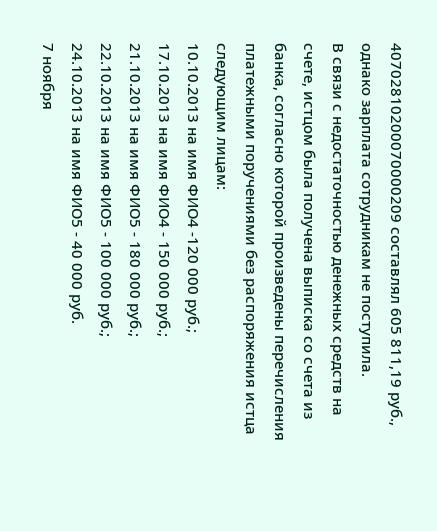40702810200070000209 составлял 605 811,19 руб., однако зарплата сотрудникам не поступила.
В связи с недостаточностью денежных средств на счете, истцом была получена выписка со счета из банка, согласно которой произведены перечисления платежными поручениями без распоряжения истца следующим лицам:
10.10.2013 на имя ФИО4 -120 000 руб.;
17.10.2013 на имя ФИО4 - 150 000 руб.;
21.10.2013 на имя ФИО5 - 180 000 руб.;
22.10.2013 на имя ФИО5 - 100 000 руб.;
24.10.2013 на имя ФИО5 - 40 000 руб.
7 ноября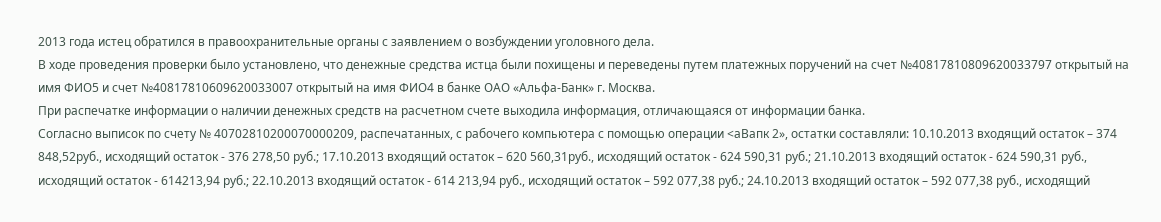2013 года истец обратился в правоохранительные органы с заявлением о возбуждении уголовного дела.
В ходе проведения проверки было установлено, что денежные средства истца были похищены и переведены путем платежных поручений на счет №40817810809620033797 открытый на имя ФИО5 и счет №40817810609620033007 открытый на имя ФИО4 в банке ОАО «Альфа-Банк» г. Москва.
При распечатке информации о наличии денежных средств на расчетном счете выходила информация, отличающаяся от информации банка.
Согласно выписок по счету № 40702810200070000209, распечатанных, с рабочего компьютера с помощью операции <аВапк 2», остатки составляли: 10.10.2013 входящий остаток – 374 848,52руб., исходящий остаток - 376 278,50 руб.; 17.10.2013 входящий остаток – 620 560,31руб., исходящий остаток - 624 590,31 руб.; 21.10.2013 входящий остаток - 624 590,31 руб., исходящий остаток - 614213,94 руб.; 22.10.2013 входящий остаток - 614 213,94 руб., исходящий остаток – 592 077,38 руб.; 24.10.2013 входящий остаток – 592 077,38 руб., исходящий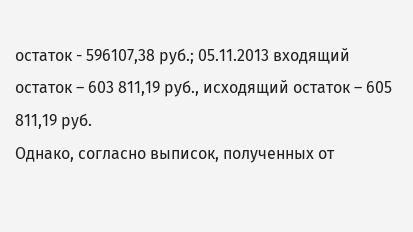остаток - 596107,38 руб.; 05.11.2013 входящий остаток – 603 811,19 руб., исходящий остаток – 605 811,19 руб.
Однако, согласно выписок, полученных от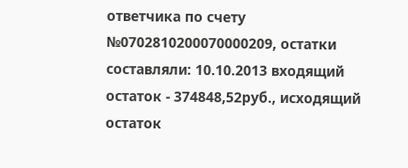ответчика по счету №0702810200070000209, остатки составляли: 10.10.2013 входящий остаток - 374848,52руб., исходящий остаток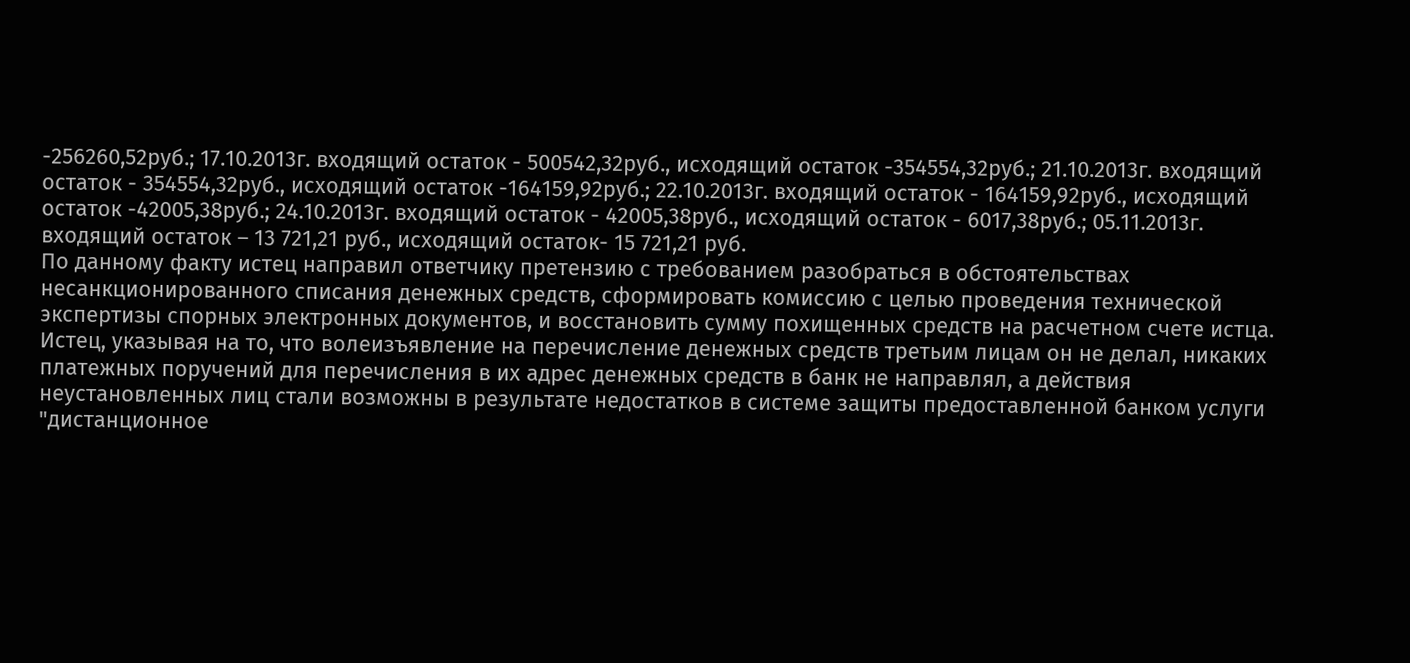-256260,52руб.; 17.10.2013г. входящий остаток - 500542,32руб., исходящий остаток -354554,32руб.; 21.10.2013г. входящий остаток - 354554,32руб., исходящий остаток -164159,92руб.; 22.10.2013г. входящий остаток - 164159,92руб., исходящий остаток -42005,38руб.; 24.10.2013г. входящий остаток - 42005,38руб., исходящий остаток - 6017,38руб.; 05.11.2013г. входящий остаток – 13 721,21 руб., исходящий остаток- 15 721,21 руб.
По данному факту истец направил ответчику претензию с требованием разобраться в обстоятельствах несанкционированного списания денежных средств, сформировать комиссию с целью проведения технической экспертизы спорных электронных документов, и восстановить сумму похищенных средств на расчетном счете истца.
Истец, указывая на то, что волеизъявление на перечисление денежных средств третьим лицам он не делал, никаких платежных поручений для перечисления в их адрес денежных средств в банк не направлял, а действия неустановленных лиц стали возможны в результате недостатков в системе защиты предоставленной банком услуги "дистанционное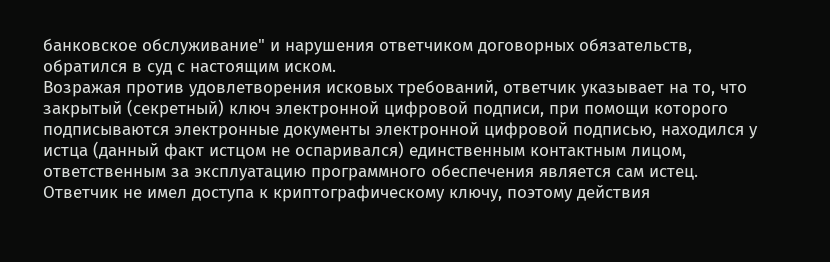банковское обслуживание" и нарушения ответчиком договорных обязательств, обратился в суд с настоящим иском.
Возражая против удовлетворения исковых требований, ответчик указывает на то, что закрытый (секретный) ключ электронной цифровой подписи, при помощи которого подписываются электронные документы электронной цифровой подписью, находился у истца (данный факт истцом не оспаривался) единственным контактным лицом, ответственным за эксплуатацию программного обеспечения является сам истец. Ответчик не имел доступа к криптографическому ключу, поэтому действия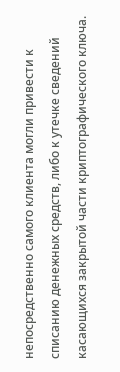непосредственно самого клиента могли привести к списанию денежных средств, либо к утечке сведений касающихся закрытой части криптографического ключа.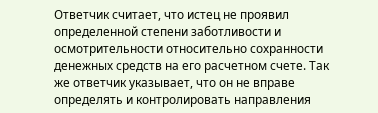Ответчик считает, что истец не проявил определенной степени заботливости и осмотрительности относительно сохранности денежных средств на его расчетном счете. Так же ответчик указывает, что он не вправе определять и контролировать направления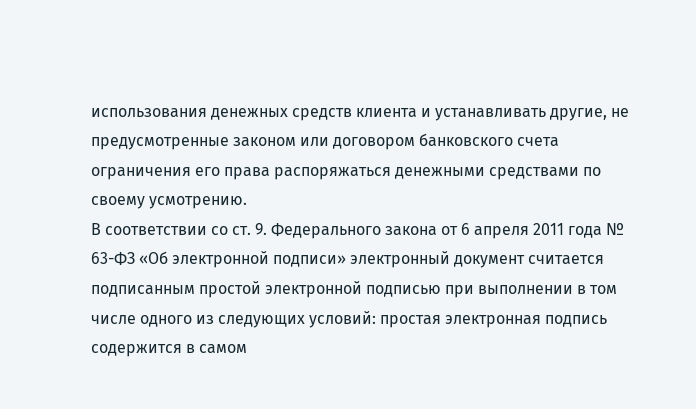использования денежных средств клиента и устанавливать другие, не предусмотренные законом или договором банковского счета ограничения его права распоряжаться денежными средствами по своему усмотрению.
В соответствии со ст. 9. Федерального закона от 6 апреля 2011 года № 63-ФЗ «Об электронной подписи» электронный документ считается подписанным простой электронной подписью при выполнении в том числе одного из следующих условий: простая электронная подпись содержится в самом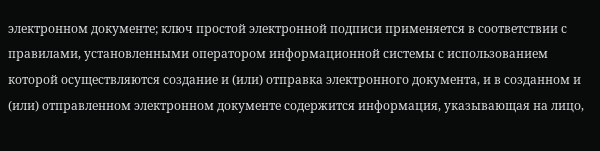электронном документе; ключ простой электронной подписи применяется в соответствии с правилами, установленными оператором информационной системы с использованием которой осуществляются создание и (или) отправка электронного документа, и в созданном и (или) отправленном электронном документе содержится информация, указывающая на лицо,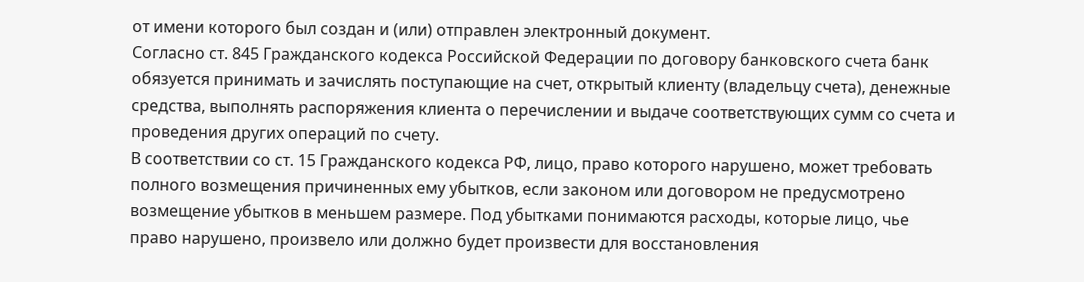от имени которого был создан и (или) отправлен электронный документ.
Согласно ст. 845 Гражданского кодекса Российской Федерации по договору банковского счета банк обязуется принимать и зачислять поступающие на счет, открытый клиенту (владельцу счета), денежные средства, выполнять распоряжения клиента о перечислении и выдаче соответствующих сумм со счета и проведения других операций по счету.
В соответствии со ст. 15 Гражданского кодекса РФ, лицо, право которого нарушено, может требовать полного возмещения причиненных ему убытков, если законом или договором не предусмотрено возмещение убытков в меньшем размере. Под убытками понимаются расходы, которые лицо, чье право нарушено, произвело или должно будет произвести для восстановления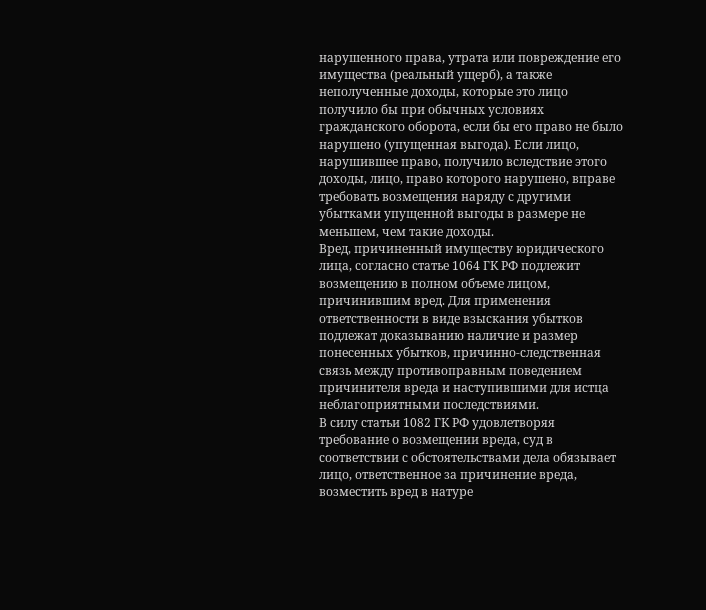нарушенного права, утрата или повреждение его имущества (реальный ущерб), а также неполученные доходы, которые это лицо получило бы при обычных условиях гражданского оборота, если бы его право не было нарушено (упущенная выгода). Если лицо, нарушившее право, получило вследствие этого доходы, лицо, право которого нарушено, вправе требовать возмещения наряду с другими убытками упущенной выгоды в размере не меньшем, чем такие доходы.
Вред, причиненный имуществу юридического лица, согласно статье 1064 ГК РФ подлежит возмещению в полном объеме лицом, причинившим вред. Для применения ответственности в виде взыскания убытков подлежат доказыванию наличие и размер понесенных убытков, причинно-следственная связь между противоправным поведением причинителя вреда и наступившими для истца неблагоприятными последствиями.
В силу статьи 1082 ГК РФ удовлетворяя требование о возмещении вреда, суд в соответствии с обстоятельствами дела обязывает лицо, ответственное за причинение вреда, возместить вред в натуре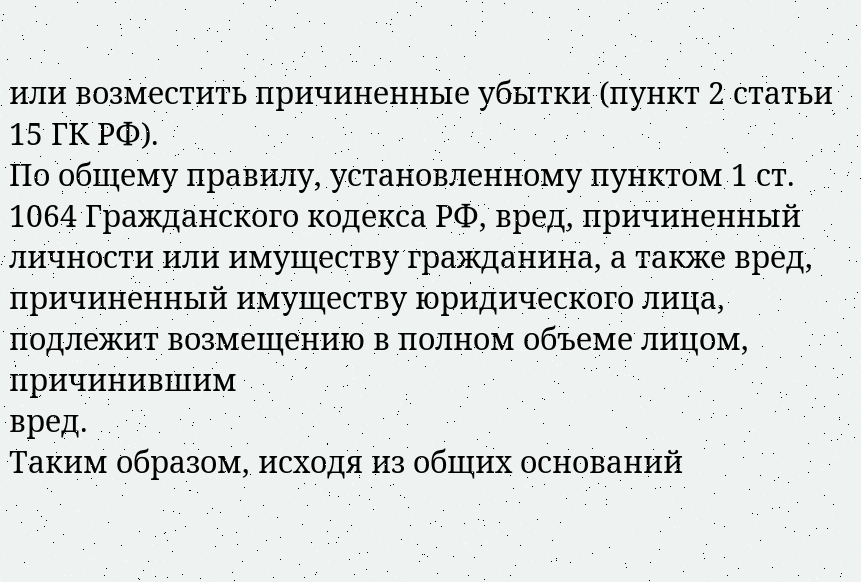или возместить причиненные убытки (пункт 2 статьи 15 ГК РФ).
По общему правилу, установленному пунктом 1 ст. 1064 Гражданского кодекса РФ, вред, причиненный личности или имуществу гражданина, а также вред, причиненный имуществу юридического лица, подлежит возмещению в полном объеме лицом, причинившим
вред.
Таким образом, исходя из общих оснований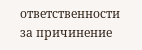ответственности за причинение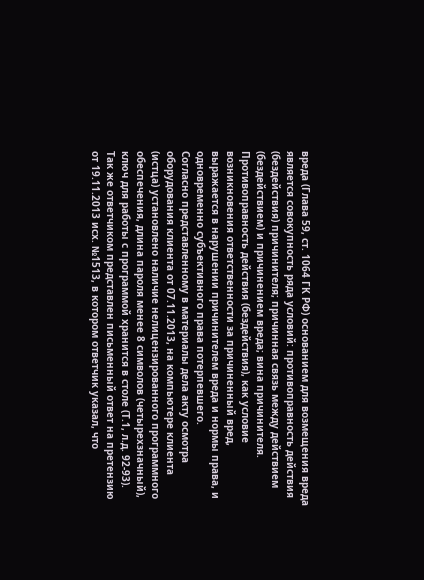вреда (Глава 59, ст. 1064 ГК РФ) основанием для возмещения вреда является совокупность ряда условий: противоправность действия (бездействия) причинителя; причинная связь между действием (бездействием) и причинением вреда; вина причинителя.
Противоправность действия (бездействия), как условие возникновения ответственности за причиненный вред, выражается в нарушении причинителем вреда и нормы права, и одновременно субъективного права потерпевшего.
Согласно представленному в материалы дела акту осмотра оборудования клиента от 07.11.2013, на компьютере клиента (истца) установлено наличие нелицензированного программного обеспечения, длина пароля менее 8 символов (четырехзначный), ключ для работы с программой хранится в столе (Т.1, л.д. 92-93).
Так же ответчиком представлен письменный ответ на претензию от 19.11.2013 исх. №1513, в котором ответчик указал, что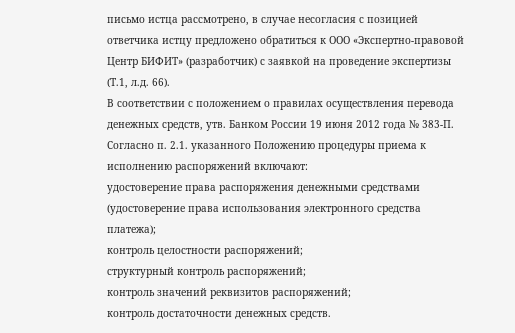письмо истца рассмотрено, в случае несогласия с позицией ответчика истцу предложено обратиться к ООО «Экспертно-правовой Центр БИФИТ» (разработчик) с заявкой на проведение экспертизы (Т.1, л.д. 66).
В соответствии с положением о правилах осуществления перевода денежных средств, утв. Банком России 19 июня 2012 года № 383-П. Согласно п. 2.1. указанного Положению процедуры приема к исполнению распоряжений включают:
удостоверение права распоряжения денежными средствами (удостоверение права использования электронного средства платежа);
контроль целостности распоряжений;
структурный контроль распоряжений;
контроль значений реквизитов распоряжений;
контроль достаточности денежных средств.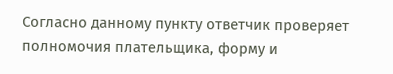Согласно данному пункту ответчик проверяет полномочия плательщика, форму и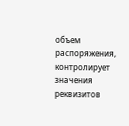объем распоряжения, контролирует значения реквизитов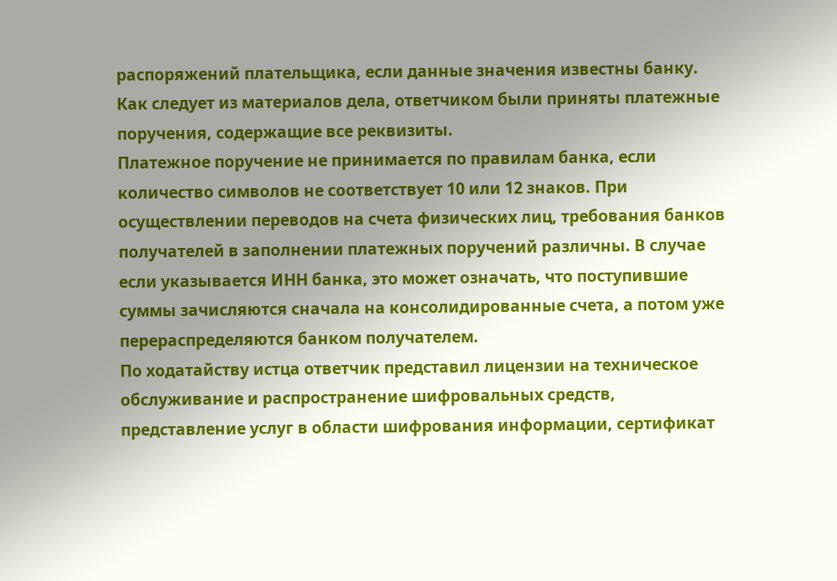распоряжений плательщика, если данные значения известны банку.
Как следует из материалов дела, ответчиком были приняты платежные поручения, содержащие все реквизиты.
Платежное поручение не принимается по правилам банка, если количество символов не соответствует 10 или 12 знаков. При осуществлении переводов на счета физических лиц, требования банков получателей в заполнении платежных поручений различны. В случае если указывается ИНН банка, это может означать, что поступившие суммы зачисляются сначала на консолидированные счета, а потом уже перераспределяются банком получателем.
По ходатайству истца ответчик представил лицензии на техническое обслуживание и распространение шифровальных средств, представление услуг в области шифрования информации, сертификат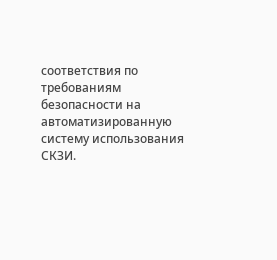соответствия по требованиям безопасности на автоматизированную систему использования СКЗИ.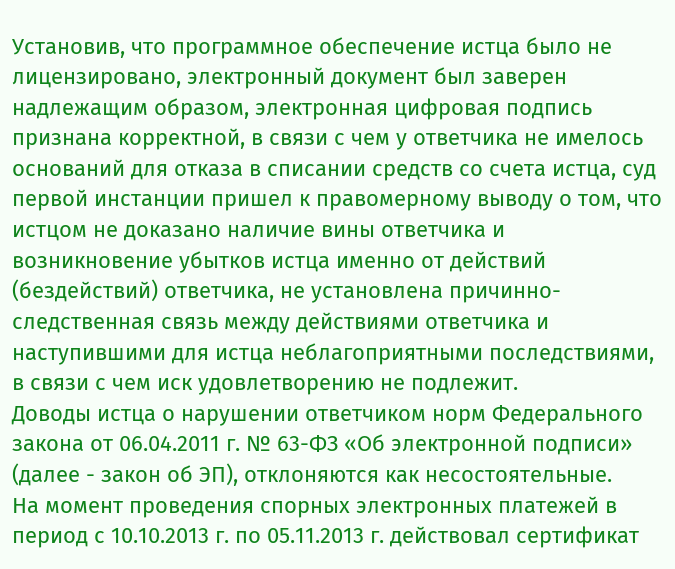Установив, что программное обеспечение истца было не лицензировано, электронный документ был заверен надлежащим образом, электронная цифровая подпись признана корректной, в связи с чем у ответчика не имелось оснований для отказа в списании средств со счета истца, суд первой инстанции пришел к правомерному выводу о том, что истцом не доказано наличие вины ответчика и возникновение убытков истца именно от действий (бездействий) ответчика, не установлена причинно-следственная связь между действиями ответчика и наступившими для истца неблагоприятными последствиями, в связи с чем иск удовлетворению не подлежит.
Доводы истца о нарушении ответчиком норм Федерального закона от 06.04.2011 г. № 63-ФЗ «Об электронной подписи» (далее - закон об ЭП), отклоняются как несостоятельные.
На момент проведения спорных электронных платежей в период с 10.10.2013 г. по 05.11.2013 г. действовал сертификат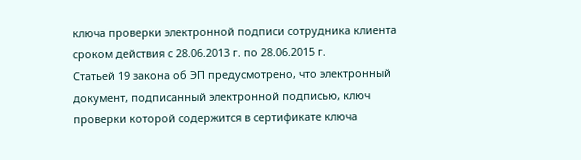ключа проверки электронной подписи сотрудника клиента сроком действия с 28.06.2013 г. по 28.06.2015 г.
Статьей 19 закона об ЭП предусмотрено, что электронный документ, подписанный электронной подписью, ключ проверки которой содержится в сертификате ключа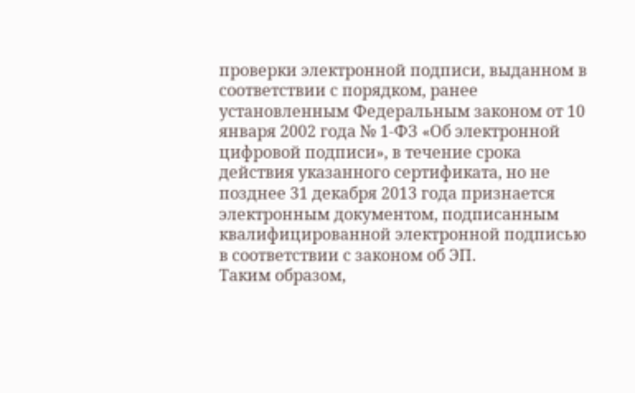проверки электронной подписи, выданном в соответствии с порядком, ранее установленным Федеральным законом от 10 января 2002 года № 1-ФЗ «Об электронной цифровой подписи», в течение срока действия указанного сертификата, но не позднее 31 декабря 2013 года признается электронным документом, подписанным квалифицированной электронной подписью в соответствии с законом об ЭП.
Таким образом,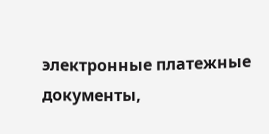электронные платежные документы,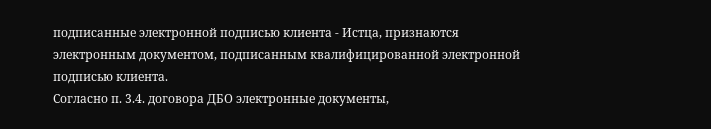подписанные электронной подписью клиента - Истца, признаются электронным документом, подписанным квалифицированной электронной подписью клиента.
Согласно п. 3.4. договора ДБО электронные документы,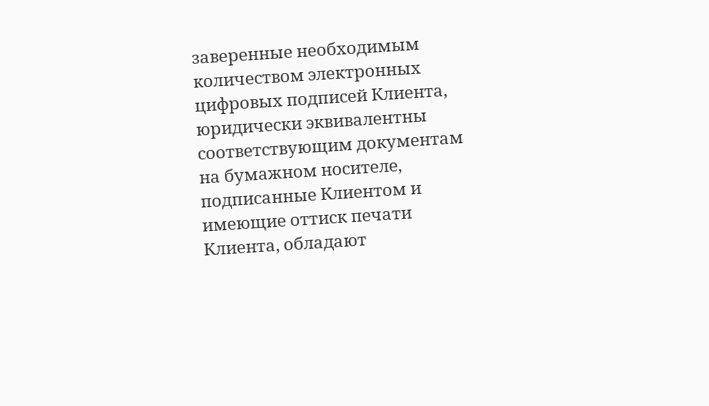заверенные необходимым количеством электронных цифровых подписей Клиента, юридически эквивалентны соответствующим документам на бумажном носителе, подписанные Клиентом и имеющие оттиск печати Клиента, обладают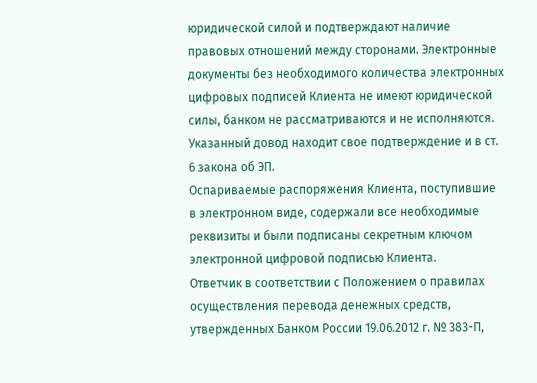юридической силой и подтверждают наличие правовых отношений между сторонами. Электронные документы без необходимого количества электронных цифровых подписей Клиента не имеют юридической силы, банком не рассматриваются и не исполняются. Указанный довод находит свое подтверждение и в ст. 6 закона об ЭП.
Оспариваемые распоряжения Клиента, поступившие в электронном виде, содержали все необходимые реквизиты и были подписаны секретным ключом электронной цифровой подписью Клиента.
Ответчик в соответствии с Положением о правилах осуществления перевода денежных средств, утвержденных Банком России 19.06.2012 г. № 383-П,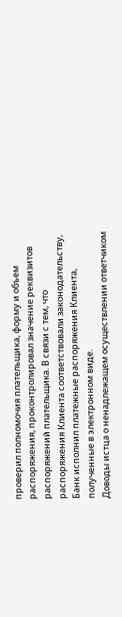проверил полномочия плательщика, форму и объем распоряжения, проконтролировал значение реквизитов распоряжений плательщика. В связи с тем, что распоряжения Клиента соответствовали законодательству, Банк исполнил платежные распоряжения Клиента, полученные в электронном виде.
Доводы истца о ненадлежащем осуществлении ответчиком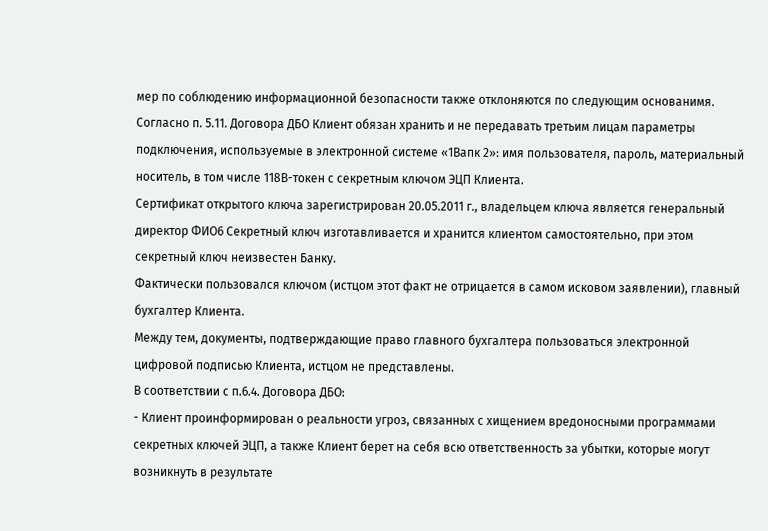мер по соблюдению информационной безопасности также отклоняются по следующим основанимя.
Согласно п. 5.11. Договора ДБО Клиент обязан хранить и не передавать третьим лицам параметры подключения, используемые в электронной системе «1Вапк 2»: имя пользователя, пароль, материальный носитель, в том числе 118В-токен с секретным ключом ЭЦП Клиента.
Сертификат открытого ключа зарегистрирован 20.05.2011 г., владельцем ключа является генеральный директор ФИО6 Секретный ключ изготавливается и хранится клиентом самостоятельно, при этом секретный ключ неизвестен Банку.
Фактически пользовался ключом (истцом этот факт не отрицается в самом исковом заявлении), главный бухгалтер Клиента.
Между тем, документы, подтверждающие право главного бухгалтера пользоваться электронной цифровой подписью Клиента, истцом не представлены.
В соответствии с п.6.4. Договора ДБО:
- Клиент проинформирован о реальности угроз, связанных с хищением вредоносными программами секретных ключей ЭЦП, а также Клиент берет на себя всю ответственность за убытки, которые могут возникнуть в результате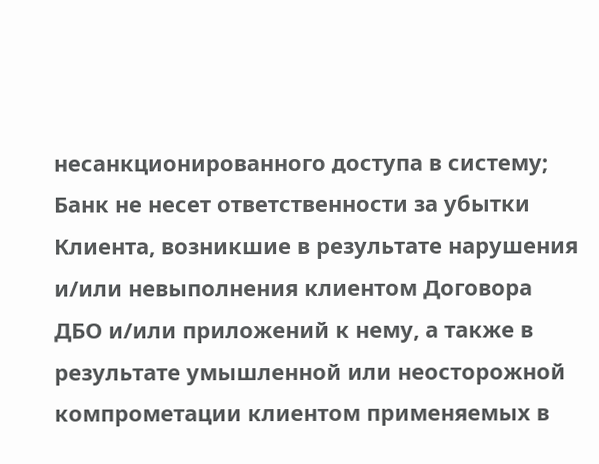несанкционированного доступа в систему;
Банк не несет ответственности за убытки Клиента, возникшие в результате нарушения и/или невыполнения клиентом Договора ДБО и/или приложений к нему, а также в результате умышленной или неосторожной компрометации клиентом применяемых в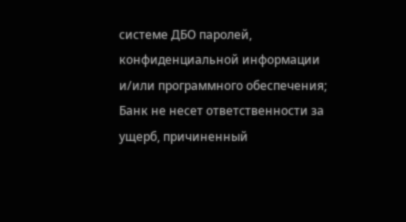системе ДБО паролей, конфиденциальной информации и/или программного обеспечения;
Банк не несет ответственности за ущерб, причиненный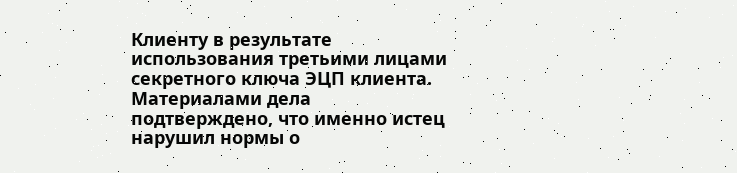Клиенту в результате использования третьими лицами секретного ключа ЭЦП клиента.
Материалами дела подтверждено, что именно истец нарушил нормы о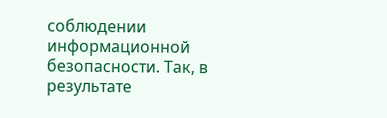соблюдении информационной безопасности. Так, в результате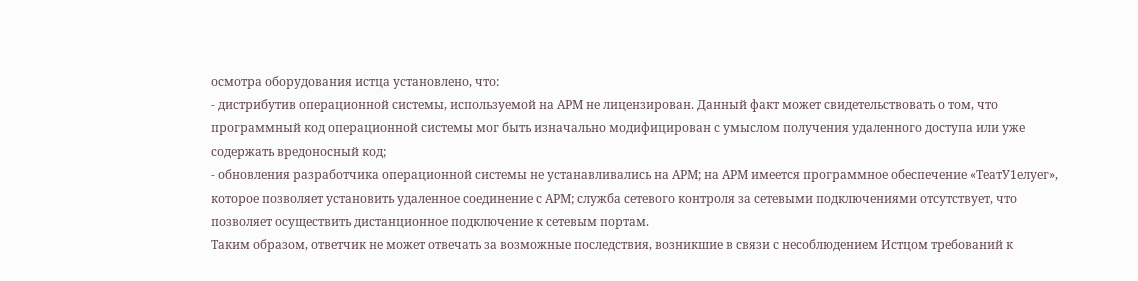осмотра оборудования истца установлено, что:
- дистрибутив операционной системы, используемой на АРМ не лицензирован. Данный факт может свидетельствовать о том, что программный код операционной системы мог быть изначально модифицирован с умыслом получения удаленного доступа или уже содержать вредоносный код;
- обновления разработчика операционной системы не устанавливались на АРМ; на АРМ имеется программное обеспечение «ТеатУ1елуег», которое позволяет установить удаленное соединение с АРМ; служба сетевого контроля за сетевыми подключениями отсутствует, что позволяет осуществить дистанционное подключение к сетевым портам.
Таким образом, ответчик не может отвечать за возможные последствия, возникшие в связи с несоблюдением Истцом требований к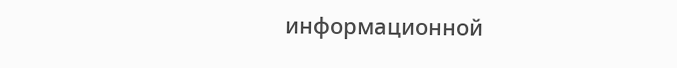информационной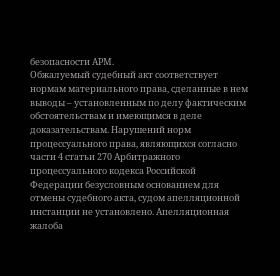безопасности АРМ.
Обжалуемый судебный акт соответствует нормам материального права, сделанные в нем выводы – установленным по делу фактическим обстоятельствам и имеющимся в деле доказательствам. Нарушений норм процессуального права, являющихся согласно части 4 статьи 270 Арбитражного процессуального кодекса Российской Федерации безусловным основанием для отмены судебного акта, судом апелляционной инстанции не установлено. Апелляционная жалоба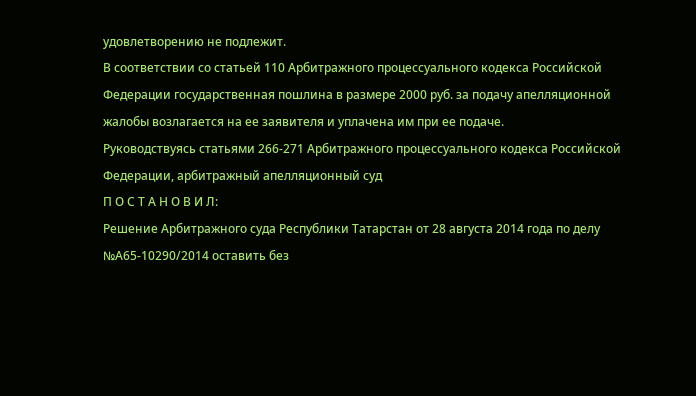удовлетворению не подлежит.
В соответствии со статьей 110 Арбитражного процессуального кодекса Российской Федерации государственная пошлина в размере 2000 руб. за подачу апелляционной жалобы возлагается на ее заявителя и уплачена им при ее подаче.
Руководствуясь статьями 266-271 Арбитражного процессуального кодекса Российской Федерации, арбитражный апелляционный суд
П О С Т А Н О В И Л:
Решение Арбитражного суда Республики Татарстан от 28 августа 2014 года по делу №А65-10290/2014 оставить без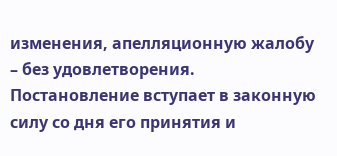изменения, апелляционную жалобу – без удовлетворения.
Постановление вступает в законную силу со дня его принятия и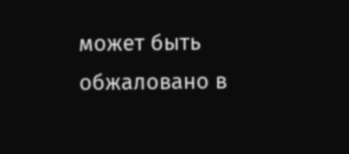может быть обжаловано в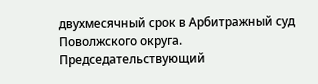двухмесячный срок в Арбитражный суд Поволжского округа.
Председательствующий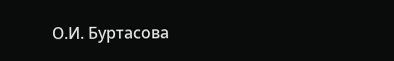О.И. Буртасова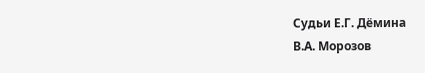Судьи Е.Г. Дёмина
В.А. Морозов